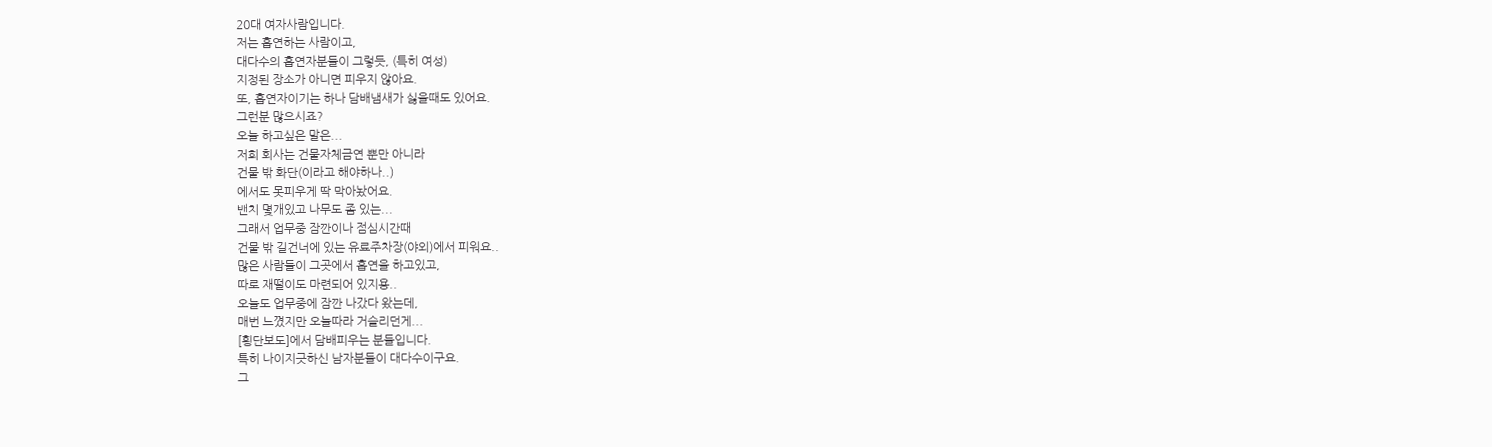20대 여자사람입니다.
저는 흡연하는 사람이고,
대다수의 흡연자분들이 그렇듯, (특히 여성)
지정된 장소가 아니면 피우지 않아요.
또, 흡연자이기는 하나 담배냄새가 싫을때도 있어요.
그런분 많으시죠?
오늘 하고싶은 말은...
저희 회사는 건물자체금연 뿐만 아니라
건물 밖 화단(이라고 해야하나..)
에서도 못피우게 딱 막아놨어요.
밴치 몇개있고 나무도 좀 있는...
그래서 업무중 잠깐이나 점심시간때
건물 밖 길건너에 있는 유료주차장(야외)에서 피워요..
많은 사람들이 그곳에서 흡연을 하고있고,
따로 재떨이도 마련되어 있지용..
오늘도 업무중에 잠깐 나갔다 왔는데,
매번 느꼈지만 오늘따라 거슬리던게...
[횡단보도]에서 담배피우는 분들입니다.
특히 나이지긋하신 남자분들이 대다수이구요.
그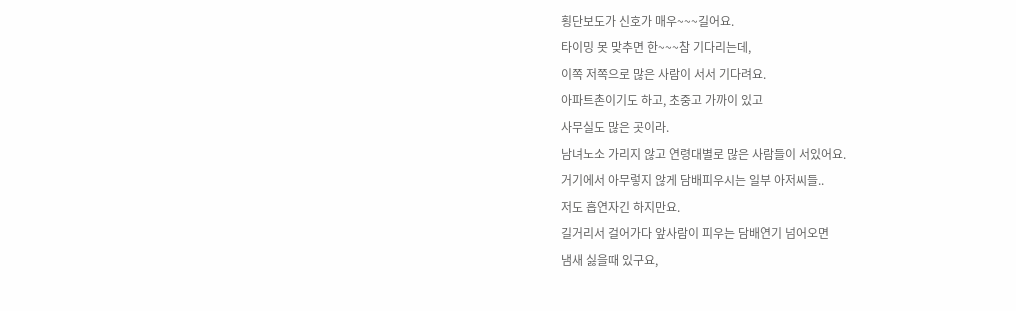횡단보도가 신호가 매우~~~길어요.
타이밍 못 맞추면 한~~~참 기다리는데,
이쪽 저쪽으로 많은 사람이 서서 기다려요.
아파트촌이기도 하고, 초중고 가까이 있고
사무실도 많은 곳이라.
남녀노소 가리지 않고 연령대별로 많은 사람들이 서있어요.
거기에서 아무렇지 않게 담배피우시는 일부 아저씨들..
저도 흡연자긴 하지만요.
길거리서 걸어가다 앞사람이 피우는 담배연기 넘어오면
냄새 싫을때 있구요,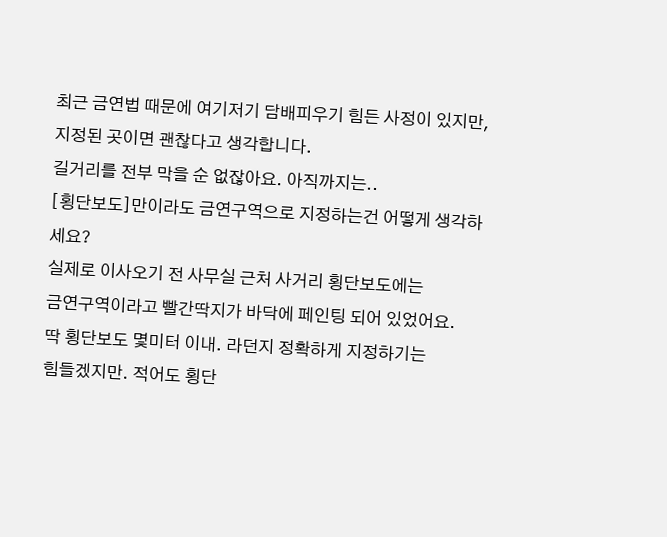최근 금연법 때문에 여기저기 담배피우기 힘든 사정이 있지만,
지정된 곳이면 괜찮다고 생각합니다.
길거리를 전부 막을 순 없잖아요. 아직까지는..
[횡단보도]만이라도 금연구역으로 지정하는건 어떻게 생각하세요?
실제로 이사오기 전 사무실 근처 사거리 횡단보도에는
금연구역이라고 빨간딱지가 바닥에 페인팅 되어 있었어요.
딱 횡단보도 몇미터 이내. 라던지 정확하게 지정하기는
힘들겠지만. 적어도 횡단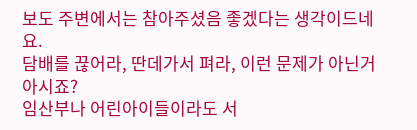보도 주변에서는 참아주셨음 좋겠다는 생각이드네요.
담배를 끊어라, 딴데가서 펴라, 이런 문제가 아닌거 아시죠?
임산부나 어린아이들이라도 서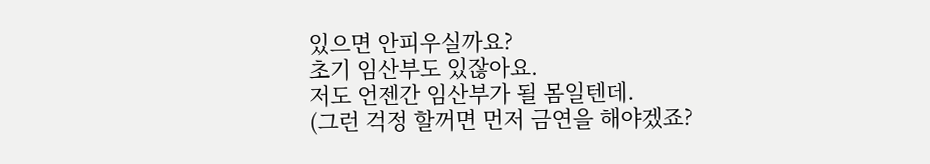있으면 안피우실까요?
초기 임산부도 있잖아요.
저도 언젠간 임산부가 될 몸일텐데.
(그런 걱정 할꺼면 먼저 금연을 해야겠죠?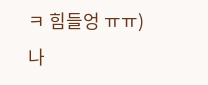ㅋ 힘들엉 ㅠㅠ)
나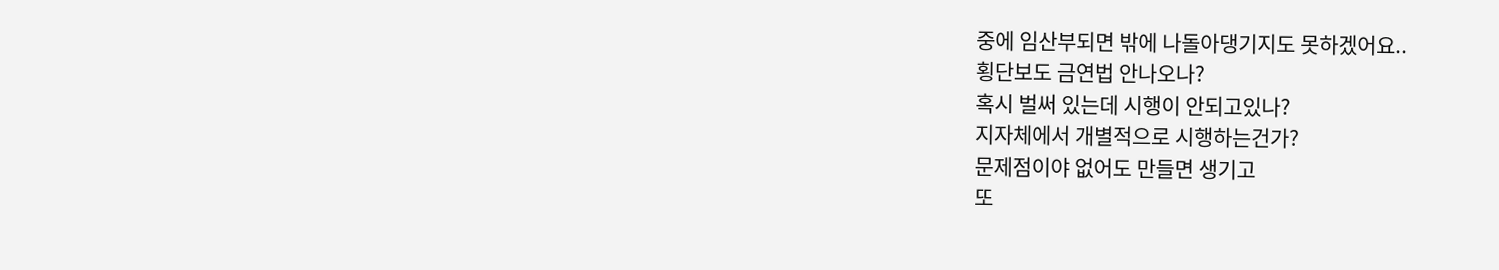중에 임산부되면 밖에 나돌아댕기지도 못하겠어요..
횡단보도 금연법 안나오나?
혹시 벌써 있는데 시행이 안되고있나?
지자체에서 개별적으로 시행하는건가?
문제점이야 없어도 만들면 생기고
또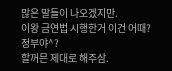많은 말들이 나오겠지만.
이왕 금연법 시행한거 이건 어때? 정부야^?
할꺼믄 제대로 해주삼.